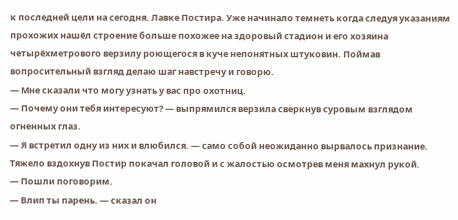к последней цели на сегодня. Лавке Постира. Уже начинало темнеть когда следуя указаниям прохожих нашёл строение больше похожее на здоровый стадион и его хозяина четырёхметрового верзилу роющегося в куче непонятных штуковин. Поймав вопросительный взгляд делаю шаг навстречу и говорю.
— Мне сказали что могу узнать у вас про охотниц.
— Почему они тебя интересуют? — выпрямился верзила сверкнув суровым взглядом огненных глаз.
— Я встретил одну из них и влюбился. — само собой неожиданно вырвалось признание.
Тяжело вздохнув Постир покачал головой и с жалостью осмотрев меня махнул рукой.
— Пошли поговорим.
— Влип ты парень. — сказал он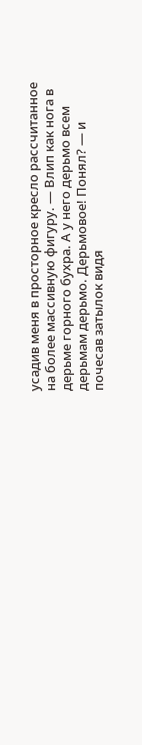усадив меня в просторное кресло рассчитанное на более массивную фигуру. — Влип как нога в дерьме горного бухра. А у него дерьмо всем дерьмам дерьмо. Дерьмовое! Понял? — и почесав затылок видя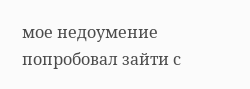мое недоумение попробовал зайти с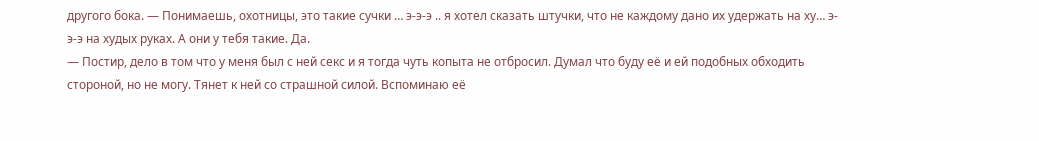другого бока. — Понимаешь, охотницы, это такие сучки … э-э-э .. я хотел сказать штучки, что не каждому дано их удержать на ху… э-э-э на худых руках. А они у тебя такие. Да.
— Постир, дело в том что у меня был с ней секс и я тогда чуть копыта не отбросил. Думал что буду её и ей подобных обходить стороной, но не могу. Тянет к ней со страшной силой. Вспоминаю её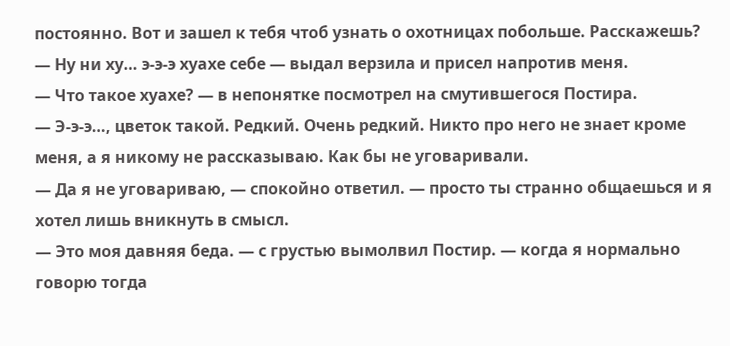постоянно. Вот и зашел к тебя чтоб узнать о охотницах побольше. Расскажешь?
— Ну ни ху… э-э-э хуахе себе — выдал верзила и присел напротив меня.
— Что такое хуахе? — в непонятке посмотрел на смутившегося Постира.
— Э-э-э…, цветок такой. Редкий. Очень редкий. Никто про него не знает кроме меня, а я никому не рассказываю. Как бы не уговаривали.
— Да я не уговариваю, — спокойно ответил. — просто ты странно общаешься и я хотел лишь вникнуть в смысл.
— Это моя давняя беда. — с грустью вымолвил Постир. — когда я нормально говорю тогда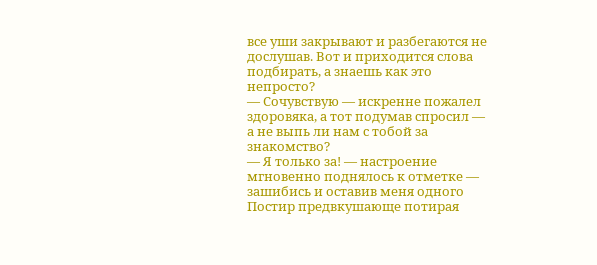все уши закрывают и разбегаются не дослушав. Вот и приходится слова подбирать, а знаешь как это непросто?
— Сочувствую — искренне пожалел здоровяка, а тот подумав спросил — а не выпь ли нам с тобой за знакомство?
— Я только за! — настроение мгновенно поднялось к отметке — зашибись и оставив меня одного Постир предвкушающе потирая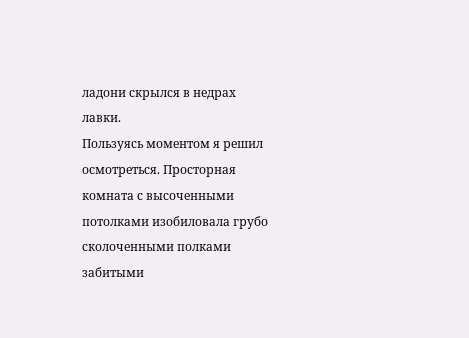ладони скрылся в недрах лавки.
Пользуясь моментом я решил осмотреться. Просторная комната с высоченными потолками изобиловала грубо сколоченными полками забитыми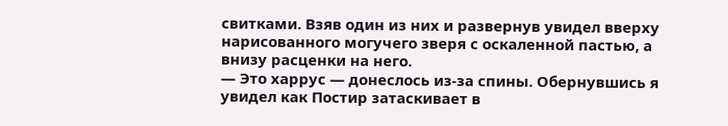свитками. Взяв один из них и развернув увидел вверху нарисованного могучего зверя с оскаленной пастью, а внизу расценки на него.
— Это харрус — донеслось из-за спины. Обернувшись я увидел как Постир затаскивает в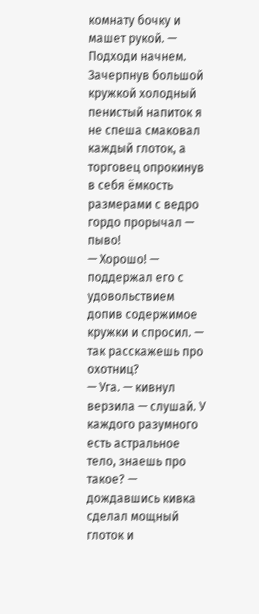комнату бочку и машет рукой. — Подходи начнем.
Зачерпнув большой кружкой холодный пенистый напиток я не спеша смаковал каждый глоток, а торговец опрокинув в себя ёмкость размерами с ведро гордо прорычал — пыво!
— Хорошо! — поддержал его с удовольствием допив содержимое кружки и спросил. — так расскажешь про охотниц?
— Уга. — кивнул верзила — слушай. У каждого разумного есть астральное тело, знаешь про такое? — дождавшись кивка сделал мощный глоток и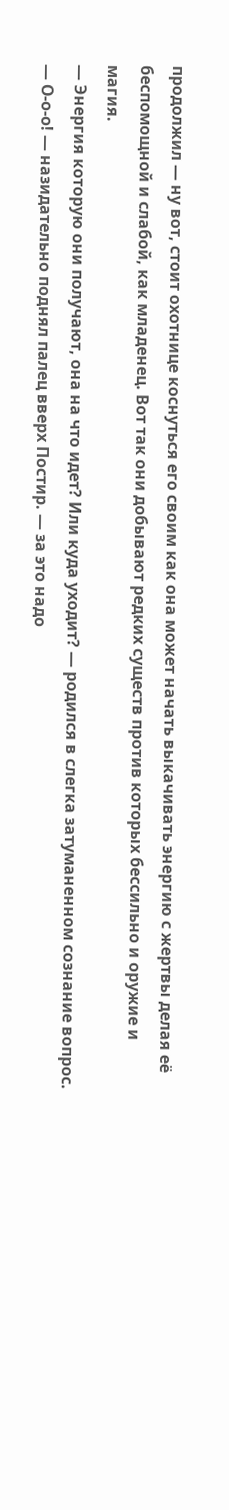продолжил — ну вот, стоит охотнице коснуться его своим как она может начать выкачивать энергию с жертвы делая её беспомощной и слабой, как младенец. Вот так они добывают редких существ против которых бессильно и оружие и магия.
— Энергия которую они получают, она на что идет? Или куда уходит? — родился в слегка затуманенном сознание вопрос.
— О-о-о! — назидательно поднял палец вверх Постир. — за это надо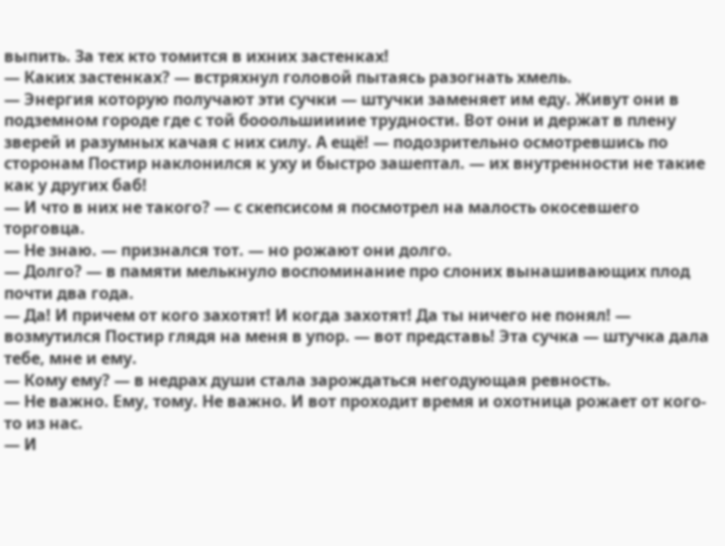выпить. За тех кто томится в ихних застенках!
— Каких застенках? — встряхнул головой пытаясь разогнать хмель.
— Энергия которую получают эти сучки — штучки заменяет им еду. Живут они в подземном городе где с той бооольшиииие трудности. Вот они и держат в плену зверей и разумных качая с них силу. А ещё! — подозрительно осмотревшись по сторонам Постир наклонился к уху и быстро зашептал. — их внутренности не такие как у других баб!
— И что в них не такого? — с скепсисом я посмотрел на малость окосевшего торговца.
— Не знаю. — признался тот. — но рожают они долго.
— Долго? — в памяти мелькнуло воспоминание про слоних вынашивающих плод почти два года.
— Да! И причем от кого захотят! И когда захотят! Да ты ничего не понял! — возмутился Постир глядя на меня в упор. — вот представь! Эта сучка — штучка дала тебе, мне и ему.
— Кому ему? — в недрах души стала зарождаться негодующая ревность.
— Не важно. Ему, тому. Не важно. И вот проходит время и охотница рожает от кого-то из нас.
— И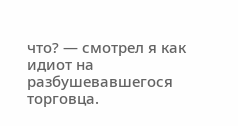что? — смотрел я как идиот на разбушевавшегося торговца.